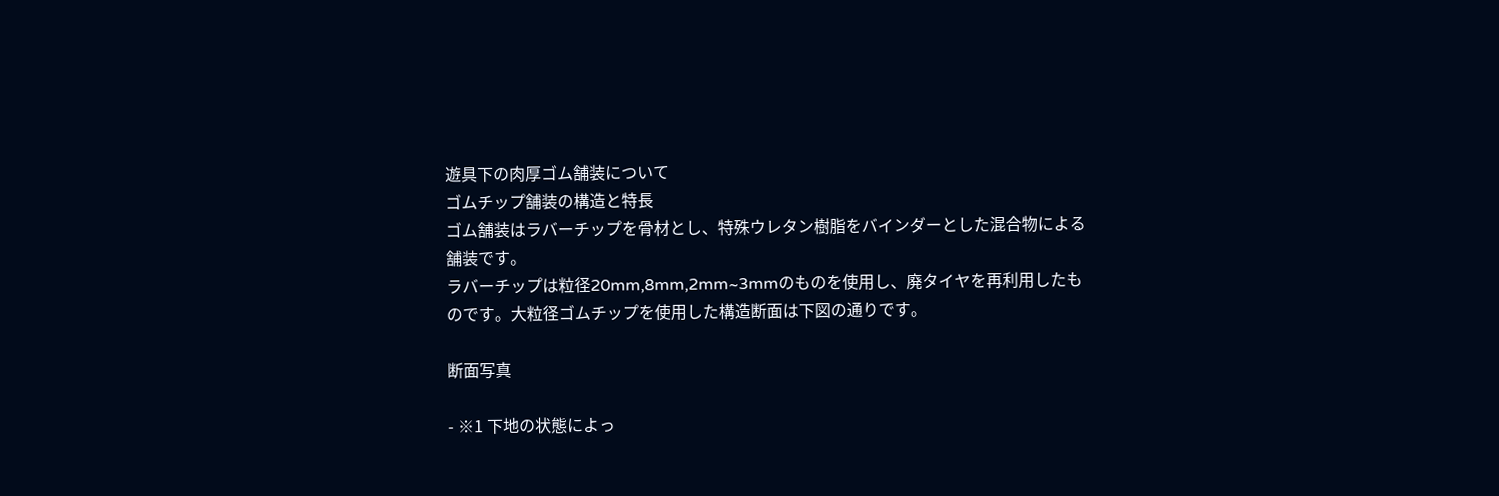遊具下の肉厚ゴム舗装について
ゴムチップ舗装の構造と特長
ゴム舗装はラバーチップを骨材とし、特殊ウレタン樹脂をバインダーとした混合物による舗装です。
ラバーチップは粒径20mm,8mm,2mm~3mmのものを使用し、廃タイヤを再利用したものです。大粒径ゴムチップを使用した構造断面は下図の通りです。

断面写真

- ※1 下地の状態によっ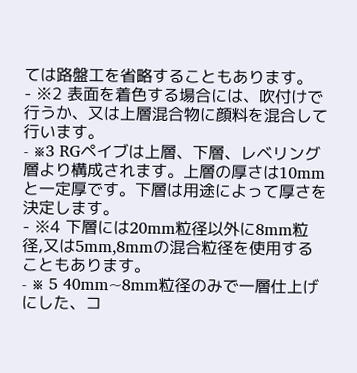ては路盤工を省略することもあります。
- ※2 表面を着色する場合には、吹付けで行うか、又は上層混合物に顔料を混合して行います。
- ※3 RGペイブは上層、下層、レベリング層より構成されます。上層の厚さは10mmと一定厚です。下層は用途によって厚さを決定します。
- ※4 下層には20mm粒径以外に8mm粒径,又は5mm,8mmの混合粒径を使用することもあります。
- ※ 5 40mm~8mm粒径のみで一層仕上げにした、コ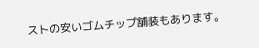ストの安いゴムチップ舗装もあります。